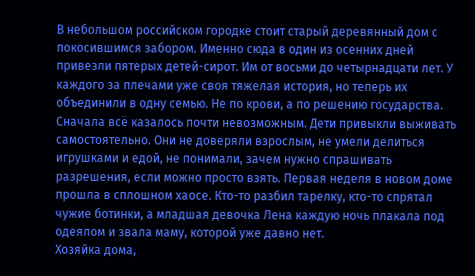В небольшом российском городке стоит старый деревянный дом с покосившимся забором. Именно сюда в один из осенних дней привезли пятерых детей-сирот. Им от восьми до четырнадцати лет. У каждого за плечами уже своя тяжелая история, но теперь их объединили в одну семью. Не по крови, а по решению государства.
Сначала всё казалось почти невозможным. Дети привыкли выживать самостоятельно. Они не доверяли взрослым, не умели делиться игрушками и едой, не понимали, зачем нужно спрашивать разрешения, если можно просто взять. Первая неделя в новом доме прошла в сплошном хаосе. Кто-то разбил тарелку, кто-то спрятал чужие ботинки, а младшая девочка Лена каждую ночь плакала под одеялом и звала маму, которой уже давно нет.
Хозяйка дома,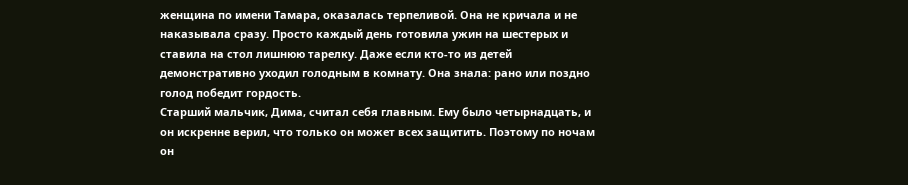женщина по имени Тамара, оказалась терпеливой. Она не кричала и не наказывала сразу. Просто каждый день готовила ужин на шестерых и ставила на стол лишнюю тарелку. Даже если кто-то из детей демонстративно уходил голодным в комнату. Она знала: рано или поздно голод победит гордость.
Старший мальчик, Дима, считал себя главным. Ему было четырнадцать, и он искренне верил, что только он может всех защитить. Поэтому по ночам он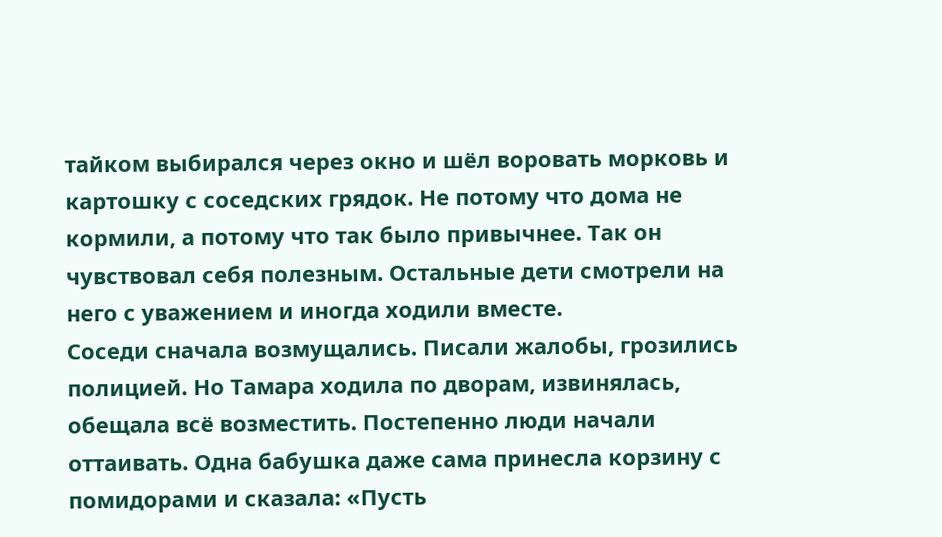тайком выбирался через окно и шёл воровать морковь и картошку с соседских грядок. Не потому что дома не кормили, а потому что так было привычнее. Так он чувствовал себя полезным. Остальные дети смотрели на него с уважением и иногда ходили вместе.
Соседи сначала возмущались. Писали жалобы, грозились полицией. Но Тамара ходила по дворам, извинялась, обещала всё возместить. Постепенно люди начали оттаивать. Одна бабушка даже сама принесла корзину с помидорами и сказала: «Пусть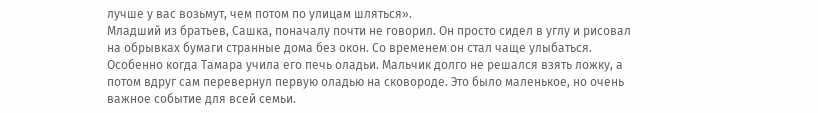лучше у вас возьмут, чем потом по улицам шляться».
Младший из братьев, Сашка, поначалу почти не говорил. Он просто сидел в углу и рисовал на обрывках бумаги странные дома без окон. Со временем он стал чаще улыбаться. Особенно когда Тамара учила его печь оладьи. Мальчик долго не решался взять ложку, а потом вдруг сам перевернул первую оладью на сковороде. Это было маленькое, но очень важное событие для всей семьи.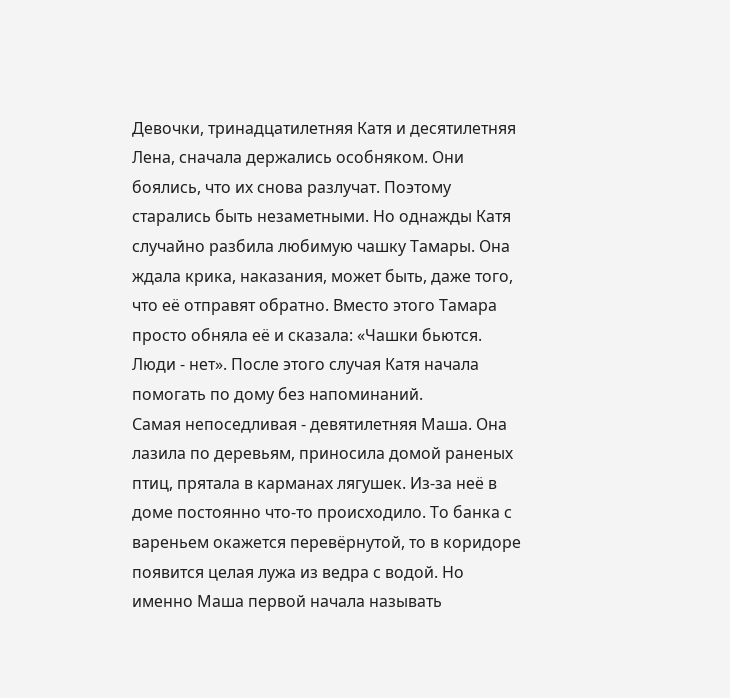Девочки, тринадцатилетняя Катя и десятилетняя Лена, сначала держались особняком. Они боялись, что их снова разлучат. Поэтому старались быть незаметными. Но однажды Катя случайно разбила любимую чашку Тамары. Она ждала крика, наказания, может быть, даже того, что её отправят обратно. Вместо этого Тамара просто обняла её и сказала: «Чашки бьются. Люди - нет». После этого случая Катя начала помогать по дому без напоминаний.
Самая непоседливая - девятилетняя Маша. Она лазила по деревьям, приносила домой раненых птиц, прятала в карманах лягушек. Из-за неё в доме постоянно что-то происходило. То банка с вареньем окажется перевёрнутой, то в коридоре появится целая лужа из ведра с водой. Но именно Маша первой начала называть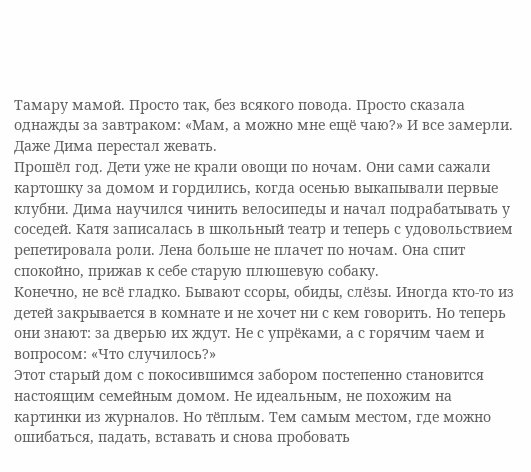Тамару мамой. Просто так, без всякого повода. Просто сказала однажды за завтраком: «Мам, а можно мне ещё чаю?» И все замерли. Даже Дима перестал жевать.
Прошёл год. Дети уже не крали овощи по ночам. Они сами сажали картошку за домом и гордились, когда осенью выкапывали первые клубни. Дима научился чинить велосипеды и начал подрабатывать у соседей. Катя записалась в школьный театр и теперь с удовольствием репетировала роли. Лена больше не плачет по ночам. Она спит спокойно, прижав к себе старую плюшевую собаку.
Конечно, не всё гладко. Бывают ссоры, обиды, слёзы. Иногда кто-то из детей закрывается в комнате и не хочет ни с кем говорить. Но теперь они знают: за дверью их ждут. Не с упрёками, а с горячим чаем и вопросом: «Что случилось?»
Этот старый дом с покосившимся забором постепенно становится настоящим семейным домом. Не идеальным, не похожим на картинки из журналов. Но тёплым. Тем самым местом, где можно ошибаться, падать, вставать и снова пробовать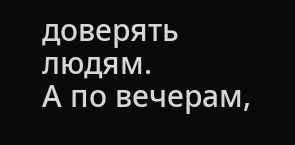доверять людям.
А по вечерам,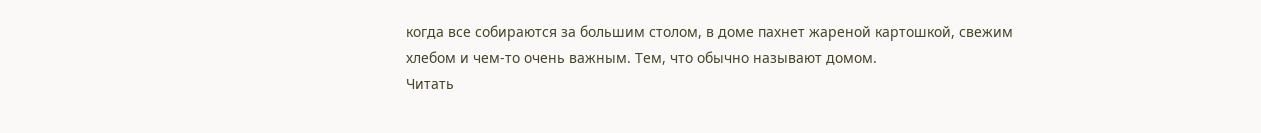когда все собираются за большим столом, в доме пахнет жареной картошкой, свежим хлебом и чем-то очень важным. Тем, что обычно называют домом.
Читать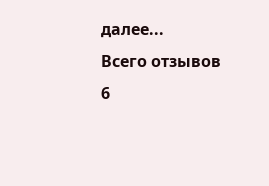далее...
Всего отзывов
6